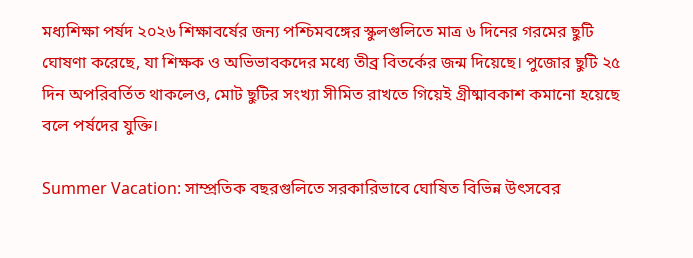মধ্যশিক্ষা পর্ষদ ২০২৬ শিক্ষাবর্ষের জন্য পশ্চিমবঙ্গের স্কুলগুলিতে মাত্র ৬ দিনের গরমের ছুটি ঘোষণা করেছে, যা শিক্ষক ও অভিভাবকদের মধ্যে তীব্র বিতর্কের জন্ম দিয়েছে। পুজোর ছুটি ২৫ দিন অপরিবর্তিত থাকলেও, মোট ছুটির সংখ্যা সীমিত রাখতে গিয়েই গ্রীষ্মাবকাশ কমানো হয়েছে বলে পর্ষদের যুক্তি।

Summer Vacation: সাম্প্রতিক বছরগুলিতে সরকারিভাবে ঘোষিত বিভিন্ন উৎসবের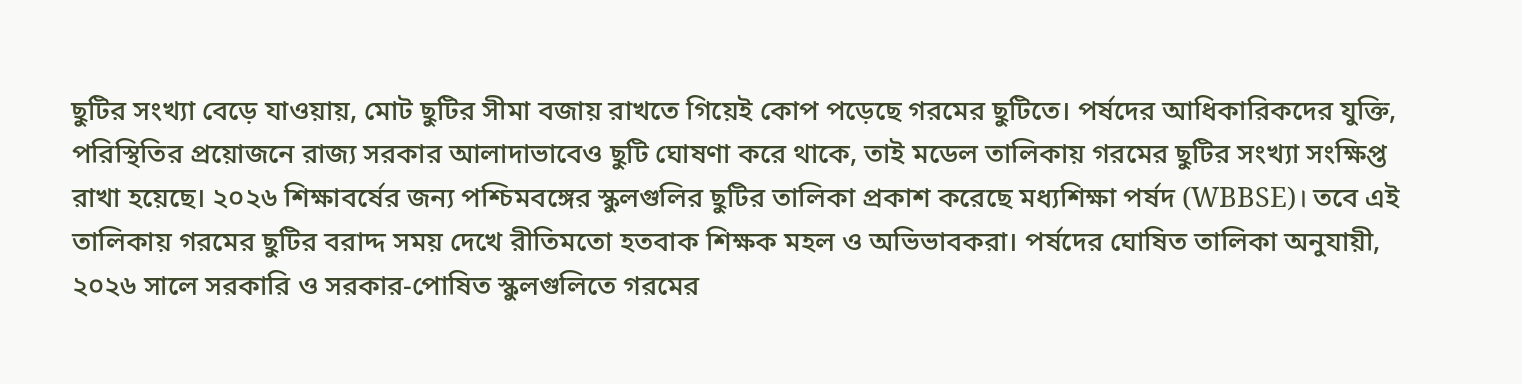ছুটির সংখ্যা বেড়ে যাওয়ায়, মোট ছুটির সীমা বজায় রাখতে গিয়েই কোপ পড়েছে গরমের ছুটিতে। পর্ষদের আধিকারিকদের যুক্তি, পরিস্থিতির প্রয়োজনে রাজ্য সরকার আলাদাভাবেও ছুটি ঘোষণা করে থাকে, তাই মডেল তালিকায় গরমের ছুটির সংখ্যা সংক্ষিপ্ত রাখা হয়েছে। ২০২৬ শিক্ষাবর্ষের জন্য পশ্চিমবঙ্গের স্কুলগুলির ছুটির তালিকা প্রকাশ করেছে মধ্যশিক্ষা পর্ষদ (WBBSE)। তবে এই তালিকায় গরমের ছুটির বরাদ্দ সময় দেখে রীতিমতো হতবাক শিক্ষক মহল ও অভিভাবকরা। পর্ষদের ঘোষিত তালিকা অনুযায়ী, ২০২৬ সালে সরকারি ও সরকার-পোষিত স্কুলগুলিতে গরমের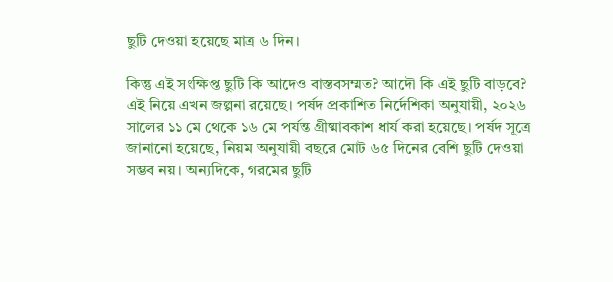ছুটি দেওয়া হয়েছে মাত্র ৬ দিন।

কিন্তু এই সংক্ষিপ্ত ছুটি কি আদেও বাস্তবসম্মত? আদৌ কি এই ছুটি বাড়বে? এই নিয়ে এখন জল্পনা রয়েছে। পর্ষদ প্রকাশিত নির্দেশিকা অনুযায়ী, ২০২৬ সালের ১১ মে থেকে ১৬ মে পর্যন্ত গ্রীষ্মাবকাশ ধার্য করা হয়েছে। পর্ষদ সূত্রে জানানো হয়েছে, নিয়ম অনুযায়ী বছরে মোট ৬৫ দিনের বেশি ছুটি দেওয়া সম্ভব নয়। অন্যদিকে, গরমের ছুটি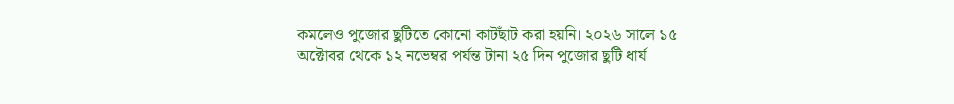কমলেও পুজোর ছুটিতে কোনো কাটছাঁট করা হয়নি। ২০২৬ সালে ১৫ অক্টোবর থেকে ১২ নভেম্বর পর্যন্ত টানা ২৫ দিন পুজোর ছুটি ধার্য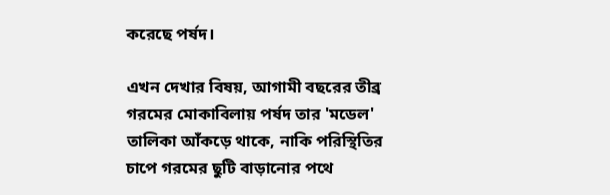করেছে পর্ষদ।

এখন দেখার বিষয়, আগামী বছরের তীব্র গরমের মোকাবিলায় পর্ষদ তার 'মডেল' তালিকা আঁকড়ে থাকে, নাকি পরিস্থিতির চাপে গরমের ছুটি বাড়ানোর পথে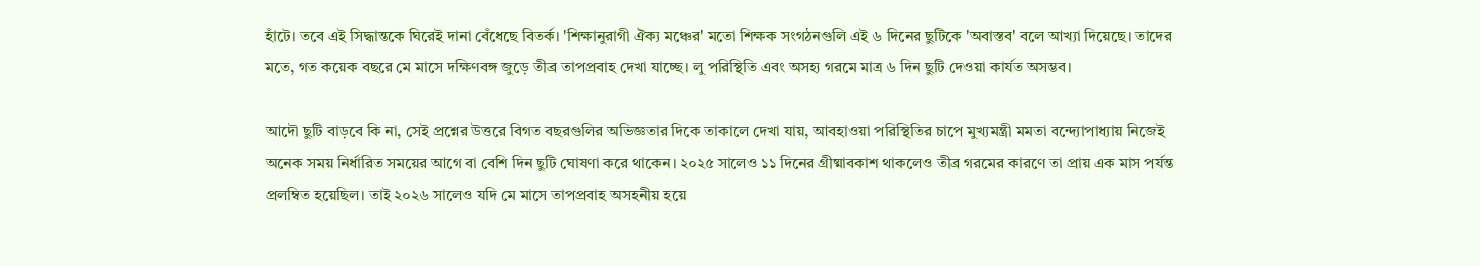হাঁটে। তবে এই সিদ্ধান্তকে ঘিরেই দানা বেঁধেছে বিতর্ক। 'শিক্ষানুরাগী ঐক্য মঞ্চের' মতো শিক্ষক সংগঠনগুলি এই ৬ দিনের ছুটিকে 'অবাস্তব' বলে আখ্যা দিয়েছে। তাদের মতে, গত কয়েক বছরে মে মাসে দক্ষিণবঙ্গ জুড়ে তীব্র তাপপ্রবাহ দেখা যাচ্ছে। লু পরিস্থিতি এবং অসহ্য গরমে মাত্র ৬ দিন ছুটি দেওয়া কার্যত অসম্ভব।

আদৌ ছুটি বাড়বে কি না, সেই প্রশ্নের উত্তরে বিগত বছরগুলির অভিজ্ঞতার দিকে তাকালে দেখা যায়, আবহাওয়া পরিস্থিতির চাপে মুখ্যমন্ত্রী মমতা বন্দ্যোপাধ্যায় নিজেই অনেক সময় নির্ধারিত সময়ের আগে বা বেশি দিন ছুটি ঘোষণা করে থাকেন। ২০২৫ সালেও ১১ দিনের গ্রীষ্মাবকাশ থাকলেও তীব্র গরমের কারণে তা প্রায় এক মাস পর্যন্ত প্রলম্বিত হয়েছিল। তাই ২০২৬ সালেও যদি মে মাসে তাপপ্রবাহ অসহনীয় হয়ে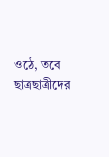ওঠে, তবে ছাত্রছাত্রীদের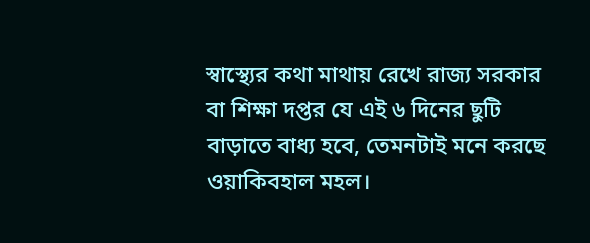স্বাস্থ্যের কথা মাথায় রেখে রাজ্য সরকার বা শিক্ষা দপ্তর যে এই ৬ দিনের ছুটি বাড়াতে বাধ্য হবে, তেমনটাই মনে করছে ওয়াকিবহাল মহল।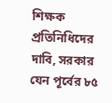শিক্ষক প্রতিনিধিদের দাবি, সরকার যেন পূর্বের ৮৫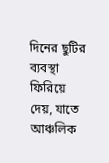দিনের ছুটির ব্যবস্থা ফিরিয়ে দেয়, যাতে আঞ্চলিক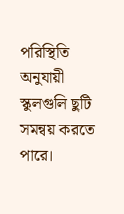পরিস্থিতি অনুযায়ী স্কুলগুলি ছুটি সমন্বয় করতে পারে।